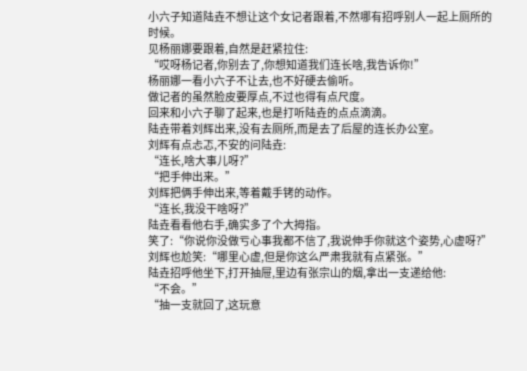小六子知道陆垚不想让这个女记者跟着,不然哪有招呼别人一起上厕所的时候。
见杨丽娜要跟着,自然是赶紧拉住:
“哎呀杨记者,你别去了,你想知道我们连长啥,我告诉你!”
杨丽娜一看小六子不让去,也不好硬去偷听。
做记者的虽然脸皮要厚点,不过也得有点尺度。
回来和小六子聊了起来,也是打听陆垚的点点滴滴。
陆垚带着刘辉出来,没有去厕所,而是去了后屋的连长办公室。
刘辉有点忐忑,不安的问陆垚:
“连长,啥大事儿呀?”
“把手伸出来。”
刘辉把俩手伸出来,等着戴手铐的动作。
“连长,我没干啥呀?”
陆垚看看他右手,确实多了个大拇指。
笑了:“你说你没做亏心事我都不信了,我说伸手你就这个姿势,心虚呀?”
刘辉也尬笑:“哪里心虚,但是你这么严肃我就有点紧张。”
陆垚招呼他坐下,打开抽屉,里边有张宗山的烟,拿出一支递给他:
“不会。”
“抽一支就回了,这玩意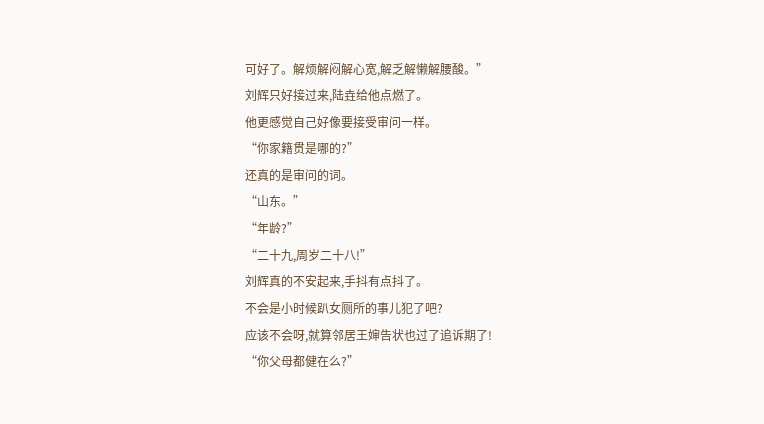可好了。解烦解闷解心宽,解乏解懒解腰酸。”
刘辉只好接过来,陆垚给他点燃了。
他更感觉自己好像要接受审问一样。
“你家籍贯是哪的?”
还真的是审问的词。
“山东。”
“年龄?”
“二十九,周岁二十八!”
刘辉真的不安起来,手抖有点抖了。
不会是小时候趴女厕所的事儿犯了吧?
应该不会呀,就算邻居王婶告状也过了追诉期了!
“你父母都健在么?”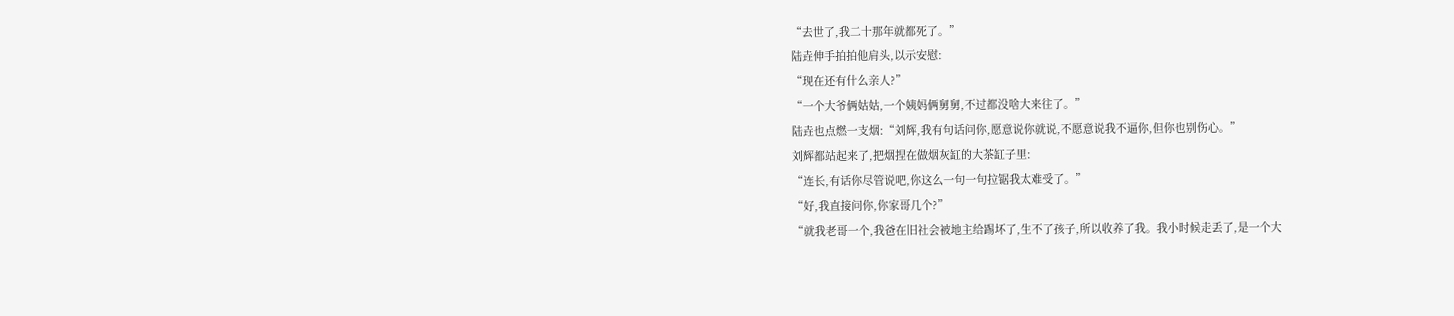“去世了,我二十那年就都死了。”
陆垚伸手拍拍他肩头,以示安慰:
“现在还有什么亲人?”
“一个大爷俩姑姑,一个姨妈俩舅舅,不过都没啥大来往了。”
陆垚也点燃一支烟:“刘辉,我有句话问你,愿意说你就说,不愿意说我不逼你,但你也别伤心。”
刘辉都站起来了,把烟捏在做烟灰缸的大茶缸子里:
“连长,有话你尽管说吧,你这么一句一句拉锯我太难受了。”
“好,我直接问你,你家哥几个?”
“就我老哥一个,我爸在旧社会被地主给踢坏了,生不了孩子,所以收养了我。我小时候走丢了,是一个大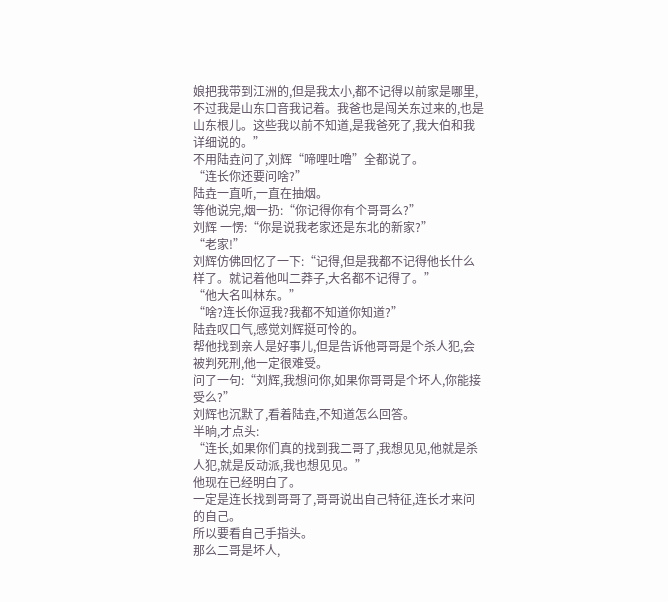娘把我带到江洲的,但是我太小,都不记得以前家是哪里,不过我是山东口音我记着。我爸也是闯关东过来的,也是山东根儿。这些我以前不知道,是我爸死了,我大伯和我详细说的。”
不用陆垚问了,刘辉“啼哩吐噜”全都说了。
“连长你还要问啥?”
陆垚一直听,一直在抽烟。
等他说完,烟一扔:“你记得你有个哥哥么?”
刘辉 一愣:“你是说我老家还是东北的新家?”
“老家!”
刘辉仿佛回忆了一下:“记得,但是我都不记得他长什么样了。就记着他叫二莽子,大名都不记得了。”
“他大名叫林东。”
“啥?连长你逗我?我都不知道你知道?”
陆垚叹口气,感觉刘辉挺可怜的。
帮他找到亲人是好事儿,但是告诉他哥哥是个杀人犯,会被判死刑,他一定很难受。
问了一句:“刘辉,我想问你,如果你哥哥是个坏人,你能接受么?”
刘辉也沉默了,看着陆垚,不知道怎么回答。
半晌,才点头:
“连长,如果你们真的找到我二哥了,我想见见,他就是杀人犯,就是反动派,我也想见见。”
他现在已经明白了。
一定是连长找到哥哥了,哥哥说出自己特征,连长才来问的自己。
所以要看自己手指头。
那么二哥是坏人,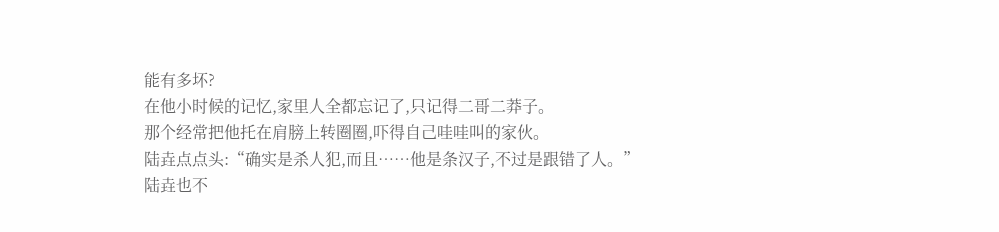能有多坏?
在他小时候的记忆,家里人全都忘记了,只记得二哥二莽子。
那个经常把他托在肩膀上转圈圈,吓得自己哇哇叫的家伙。
陆垚点点头:“确实是杀人犯,而且……他是条汉子,不过是跟错了人。”
陆垚也不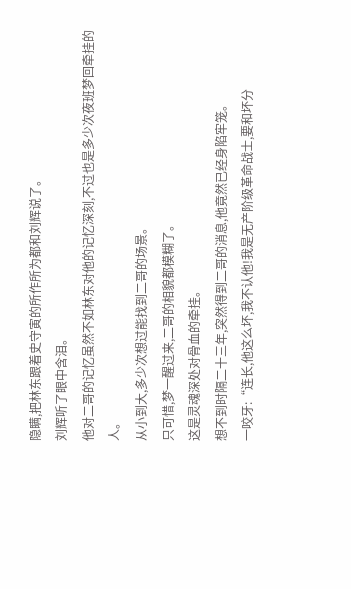隐瞒,把林东跟着史守寅的所作所为都和刘辉说了。
刘辉听了眼中含泪。
他对二哥的记忆虽然不如林东对他的记忆深刻,不过也是多少次夜班梦回牵挂的人。
从小到大,多少次想过能找到二哥的场景。
只可惜,梦一醒过来,二哥的相貌都模糊了。
这是灵魂深处对骨血的牵挂。
想不到时隔二十三年,突然得到二哥的消息,他竟然已经身陷牢笼。
一咬牙:“连长,他这么坏,我不认他!我是无产阶级革命战士,要和坏分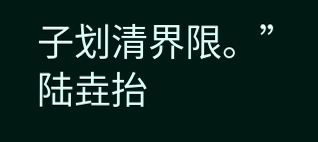子划清界限。”
陆垚抬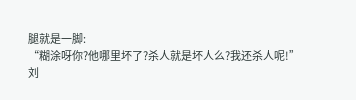腿就是一脚:
“糊涂呀你?他哪里坏了?杀人就是坏人么?我还杀人呢!”
刘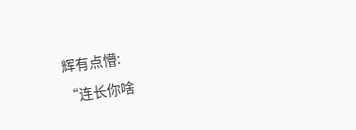辉有点懵:
“连长你啥